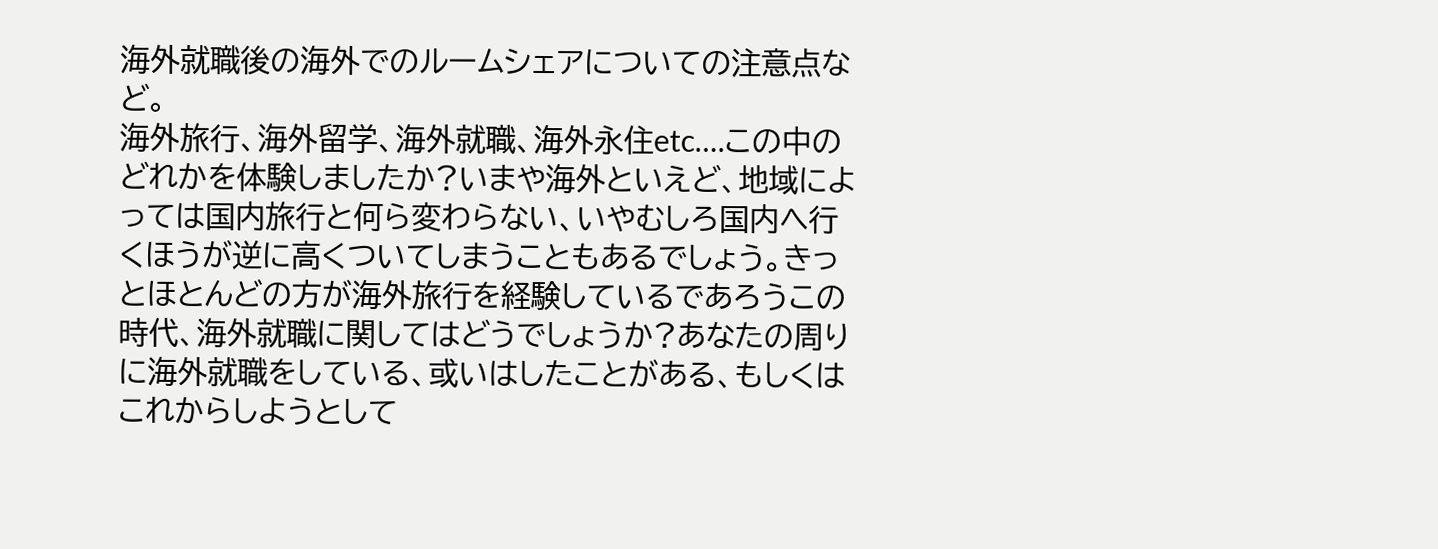海外就職後の海外でのルームシェアについての注意点など。
海外旅行、海外留学、海外就職、海外永住etc….この中のどれかを体験しましたか?いまや海外といえど、地域によっては国内旅行と何ら変わらない、いやむしろ国内へ行くほうが逆に高くついてしまうこともあるでしょう。きっとほとんどの方が海外旅行を経験しているであろうこの時代、海外就職に関してはどうでしょうか?あなたの周りに海外就職をしている、或いはしたことがある、もしくはこれからしようとして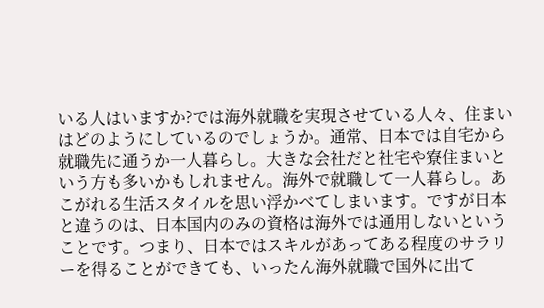いる人はいますか?では海外就職を実現させている人々、住まいはどのようにしているのでしょうか。通常、日本では自宅から就職先に通うか一人暮らし。大きな会社だと社宅や寮住まいという方も多いかもしれません。海外で就職して一人暮らし。あこがれる生活スタイルを思い浮かべてしまいます。ですが日本と違うのは、日本国内のみの資格は海外では通用しないということです。つまり、日本ではスキルがあってある程度のサラリーを得ることができても、いったん海外就職で国外に出て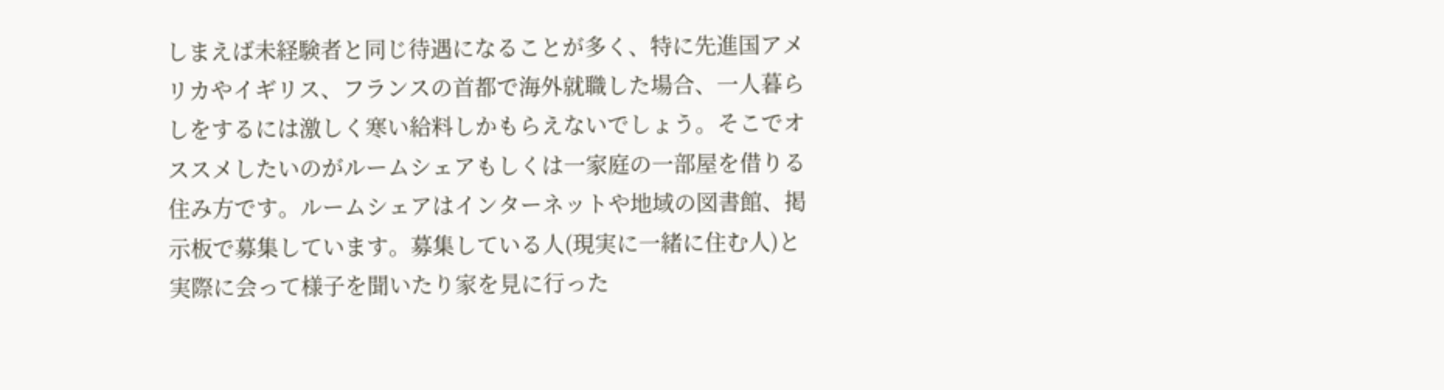しまえば未経験者と同じ待遇になることが多く、特に先進国アメリカやイギリス、フランスの首都で海外就職した場合、一人暮らしをするには激しく寒い給料しかもらえないでしょう。そこでオススメしたいのがルームシェアもしくは一家庭の一部屋を借りる住み方です。ルームシェアはインターネットや地域の図書館、掲示板で募集しています。募集している人(現実に一緒に住む人)と実際に会って様子を聞いたり家を見に行った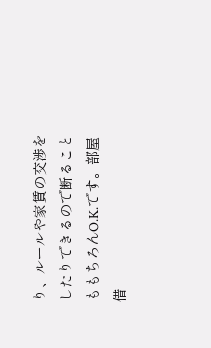り、ルールや家賃の交渉をしたりできるので断ることももちろんO.K.です。部屋借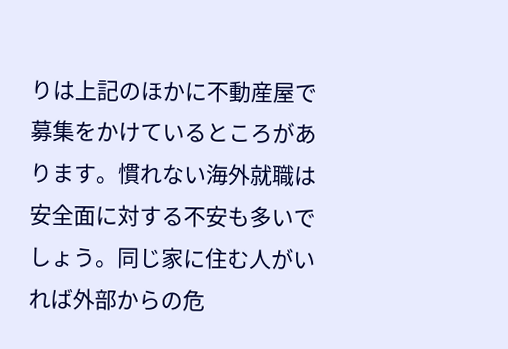りは上記のほかに不動産屋で募集をかけているところがあります。慣れない海外就職は安全面に対する不安も多いでしょう。同じ家に住む人がいれば外部からの危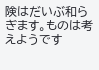険はだいぶ和らぎます。ものは考えようです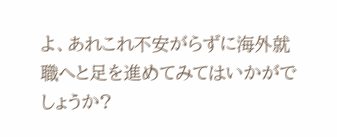よ、あれこれ不安がらずに海外就職へと足を進めてみてはいかがでしょうか?